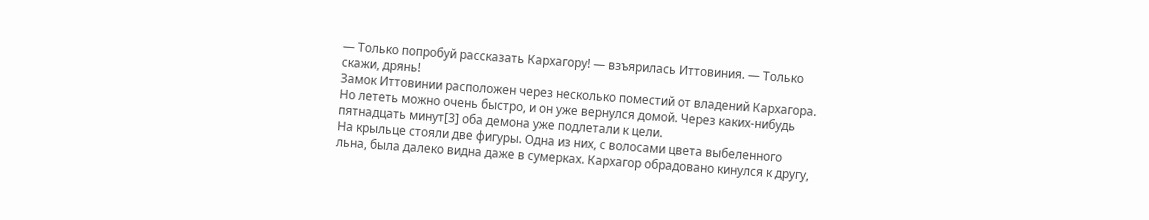— Только попробуй рассказать Кархагору! — взъярилась Иттовиния. — Только скажи, дрянь!
Замок Иттовинии расположен через несколько поместий от владений Кархагора. Но лететь можно очень быстро, и он уже вернулся домой. Через каких-нибудь пятнадцать минут[3] оба демона уже подлетали к цели.
На крыльце стояли две фигуры. Одна из них, с волосами цвета выбеленного льна, была далеко видна даже в сумерках. Кархагор обрадовано кинулся к другу,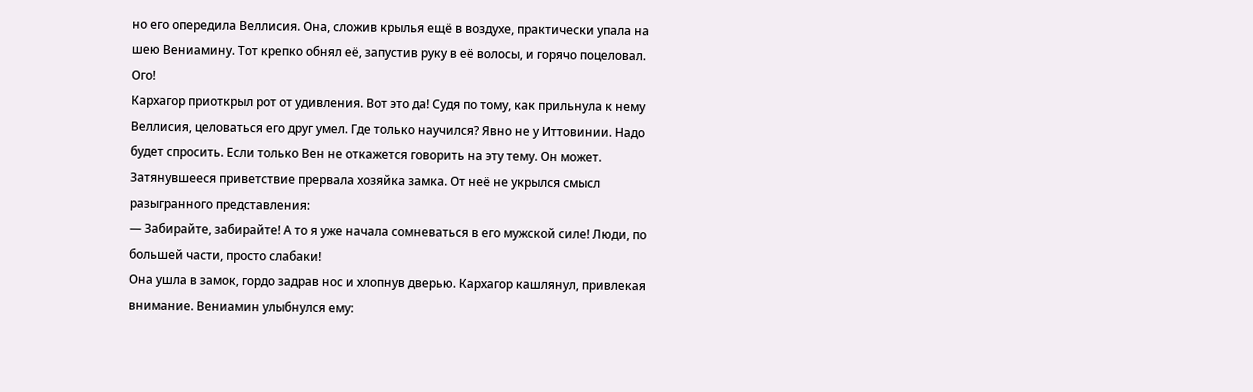но его опередила Веллисия. Она, сложив крылья ещё в воздухе, практически упала на шею Вениамину. Тот крепко обнял её, запустив руку в её волосы, и горячо поцеловал.
Ого!
Кархагор приоткрыл рот от удивления. Вот это да! Судя по тому, как прильнула к нему Веллисия, целоваться его друг умел. Где только научился? Явно не у Иттовинии. Надо будет спросить. Если только Вен не откажется говорить на эту тему. Он может.
Затянувшееся приветствие прервала хозяйка замка. От неё не укрылся смысл разыгранного представления:
— Забирайте, забирайте! А то я уже начала сомневаться в его мужской силе! Люди, по большей части, просто слабаки!
Она ушла в замок, гордо задрав нос и хлопнув дверью. Кархагор кашлянул, привлекая внимание. Вениамин улыбнулся ему: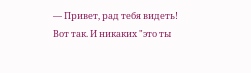— Привет, рад тебя видеть!
Вот так. И никаких "это ты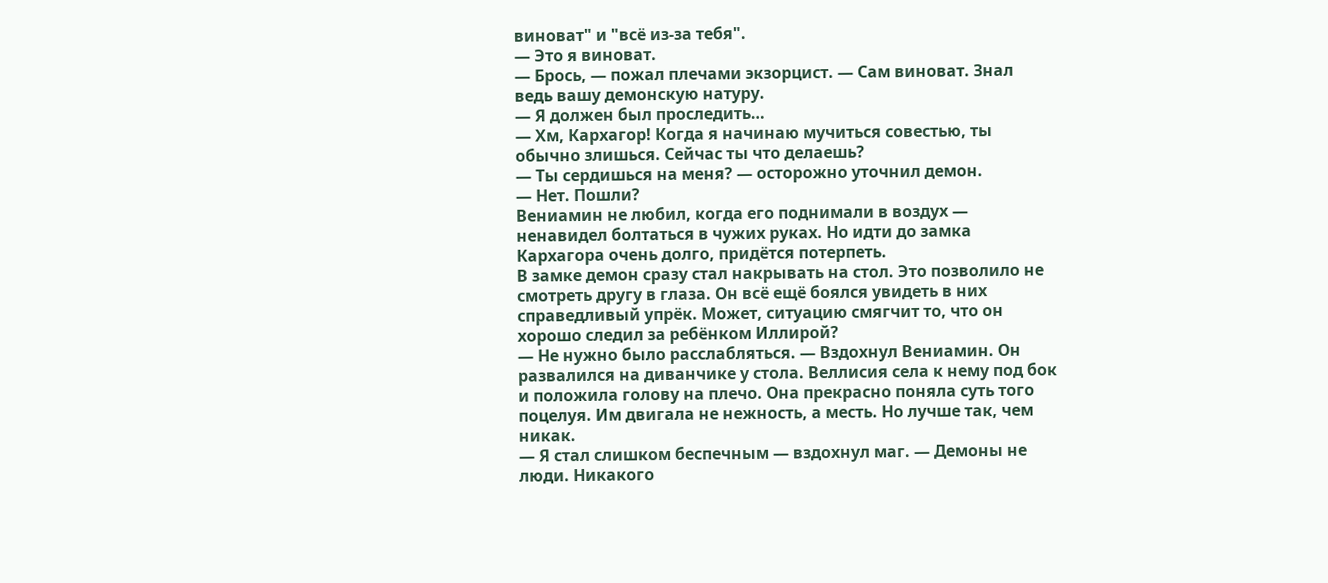виноват" и "всё из-за тебя".
— Это я виноват.
— Брось, — пожал плечами экзорцист. — Сам виноват. Знал ведь вашу демонскую натуру.
— Я должен был проследить…
— Хм, Кархагор! Когда я начинаю мучиться совестью, ты обычно злишься. Сейчас ты что делаешь?
— Ты сердишься на меня? — осторожно уточнил демон.
— Нет. Пошли?
Вениамин не любил, когда его поднимали в воздух — ненавидел болтаться в чужих руках. Но идти до замка Кархагора очень долго, придётся потерпеть.
В замке демон сразу стал накрывать на стол. Это позволило не смотреть другу в глаза. Он всё ещё боялся увидеть в них справедливый упрёк. Может, ситуацию смягчит то, что он хорошо следил за ребёнком Иллирой?
— Не нужно было расслабляться. — Вздохнул Вениамин. Он развалился на диванчике у стола. Веллисия села к нему под бок и положила голову на плечо. Она прекрасно поняла суть того поцелуя. Им двигала не нежность, а месть. Но лучше так, чем никак.
— Я стал слишком беспечным — вздохнул маг. — Демоны не люди. Никакого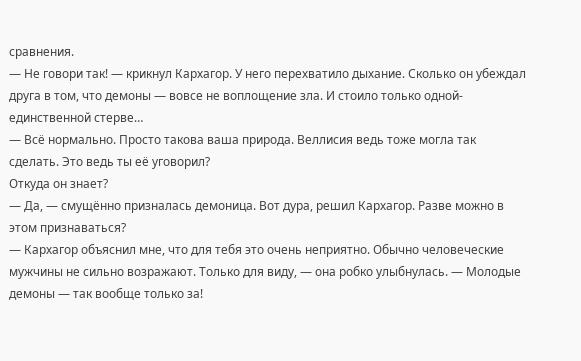сравнения.
— Не говори так! — крикнул Кархагор. У него перехватило дыхание. Сколько он убеждал друга в том, что демоны — вовсе не воплощение зла. И стоило только одной-единственной стерве…
— Всё нормально. Просто такова ваша природа. Веллисия ведь тоже могла так сделать. Это ведь ты её уговорил?
Откуда он знает?
— Да, — смущённо призналась демоница. Вот дура, решил Кархагор. Разве можно в этом признаваться?
— Кархагор объяснил мне, что для тебя это очень неприятно. Обычно человеческие мужчины не сильно возражают. Только для виду, — она робко улыбнулась. — Молодые демоны — так вообще только за!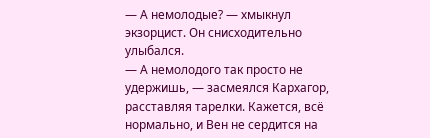— А немолодые? — хмыкнул экзорцист. Он снисходительно улыбался.
— А немолодого так просто не удержишь, — засмеялся Кархагор, расставляя тарелки. Кажется, всё нормально, и Вен не сердится на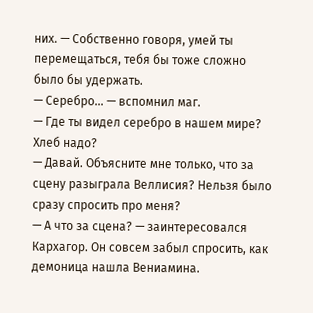них. — Собственно говоря, умей ты перемещаться, тебя бы тоже сложно было бы удержать.
— Серебро… — вспомнил маг.
— Где ты видел серебро в нашем мире? Хлеб надо?
— Давай. Объясните мне только, что за сцену разыграла Веллисия? Нельзя было сразу спросить про меня?
— А что за сцена? — заинтересовался Кархагор. Он совсем забыл спросить, как демоница нашла Вениамина.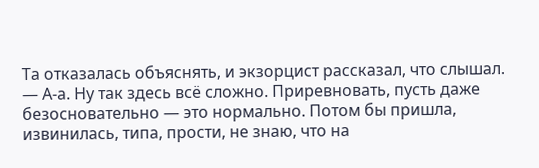Та отказалась объяснять, и экзорцист рассказал, что слышал.
— А-а. Ну так здесь всё сложно. Приревновать, пусть даже безосновательно — это нормально. Потом бы пришла, извинилась, типа, прости, не знаю, что на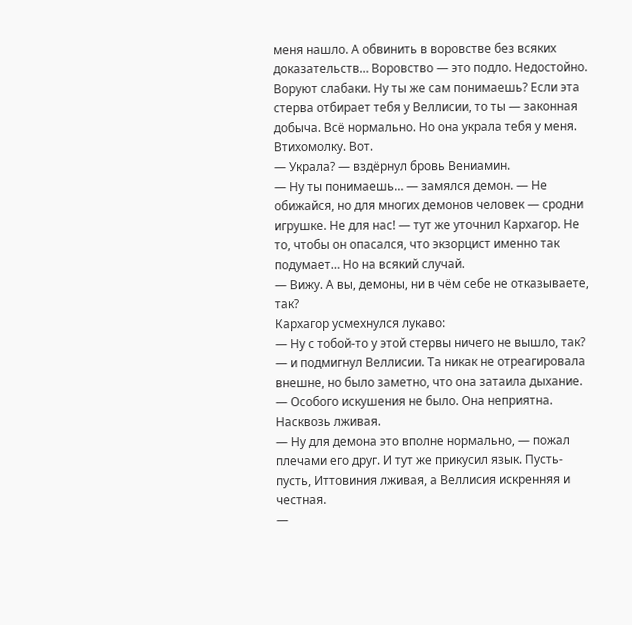меня нашло. А обвинить в воровстве без всяких доказательств… Воровство — это подло. Недостойно. Воруют слабаки. Ну ты же сам понимаешь? Если эта стерва отбирает тебя у Веллисии, то ты — законная добыча. Всё нормально. Но она украла тебя у меня. Втихомолку. Вот.
— Украла? — вздёрнул бровь Вениамин.
— Ну ты понимаешь… — замялся демон. — Не обижайся, но для многих демонов человек — сродни игрушке. Не для нас! — тут же уточнил Кархагор. Не то, чтобы он опасался, что экзорцист именно так подумает… Но на всякий случай.
— Вижу. А вы, демоны, ни в чём себе не отказываете, так?
Кархагор усмехнулся лукаво:
— Ну с тобой-то у этой стервы ничего не вышло, так? — и подмигнул Веллисии. Та никак не отреагировала внешне, но было заметно, что она затаила дыхание.
— Особого искушения не было. Она неприятна. Насквозь лживая.
— Ну для демона это вполне нормально, — пожал плечами его друг. И тут же прикусил язык. Пусть-пусть, Иттовиния лживая, а Веллисия искренняя и честная.
—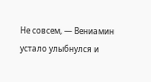Не совсем, — Вениамин устало улыбнулся и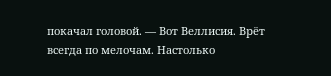покачал головой. — Вот Веллисия. Врёт всегда по мелочам. Настолько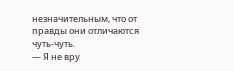незначительным, что от правды они отличаются чуть-чуть.
— Я не вру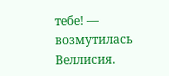тебе! — возмутилась Веллисия.